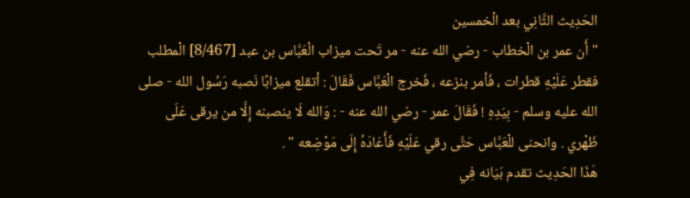الحَدِيث الثَّانِي بعد الْخمسين
" أَن عمر بن الْخطاب - رضي الله عنه - مر تَحت ميزاب الْعَبَّاس بن عبد [8/467] الْمطلب فقطر عَلَيْهِ قطرات ، فَأمر بنزعه ، فَخرج الْعَبَّاس فَقَالَ : أتقلع ميزابًا نَصبه رَسُول الله - صلى الله عليه وسلم - بِيَدِهِ ! فَقَالَ عمر - رضي الله عنه - : وَالله لَا ينصبنه إِلَّا من يرقى عَلَى ظَهْري . وانحنى للْعَبَّاس حَتَّى رقي عَلَيْهِ فَأَعَادَهُ إِلَى مَوْضِعه " .
هَذَا الحَدِيث تقدم بَيَانه فِي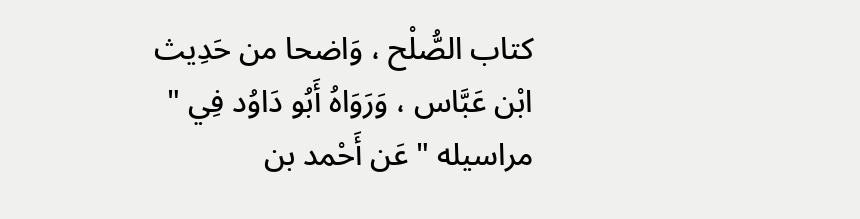كتاب الصُّلْح ، وَاضحا من حَدِيث ابْن عَبَّاس ، وَرَوَاهُ أَبُو دَاوُد فِي " مراسيله " عَن أَحْمد بن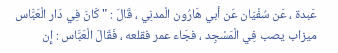عَبدة ، عَن سُفْيَان عَن أبي هَارُون الْمدنِي ، قَالَ : " كَانَ فِي دَار الْعَبَّاس ميزاب يصب فِي الْمَسْجِد ، فجَاء عمر فقلعه ، فَقَالَ الْعَبَّاس : إِن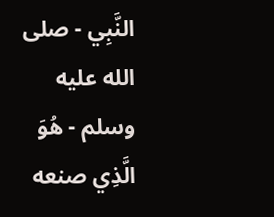النَّبِي - صلى الله عليه وسلم - هُوَ الَّذِي صنعه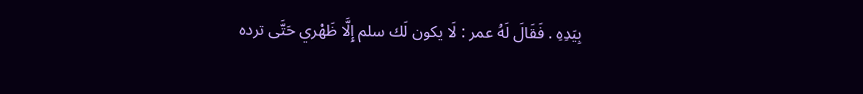بِيَدِهِ . فَقَالَ لَهُ عمر : لَا يكون لَك سلم إِلَّا ظَهْري حَتَّى ترده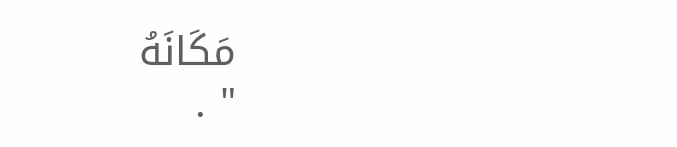مَكَانَهُ
" .